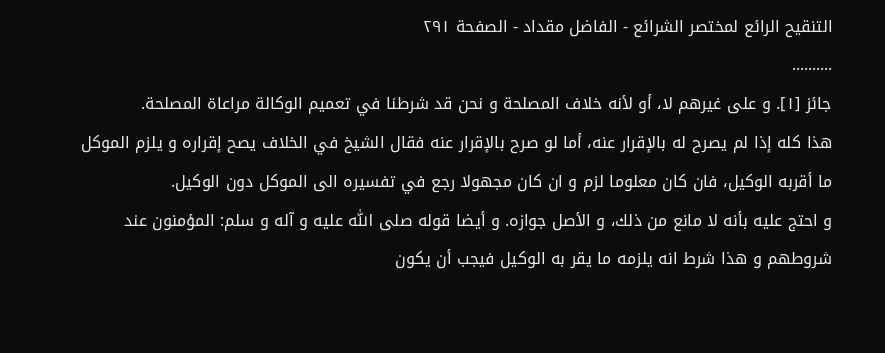التنقيح الرائع لمختصر الشرائع - الفاضل مقداد - الصفحة ٢٩١
..........
جائز [١]. و على غيرهم لا، أو لأنه خلاف المصلحة و نحن قد شرطنا في تعميم الوكالة مراعاة المصلحة.
هذا كله إذا لم يصرح له بالإقرار عنه، أما لو صرح بالإقرار عنه فقال الشيخ في الخلاف يصح إقراره و يلزم الموكل ما أقربه الوكيل، فان كان معلوما لزم و ان كان مجهولا رجع في تفسيره الى الموكل دون الوكيل.
و احتج عليه بأنه لا مانع من ذلك، و الأصل جوازه. و أيضا قوله صلى اللّٰه عليه و آله و سلم: المؤمنون عند شروطهم و هذا شرط انه يلزمه ما يقر به الوكيل فيجب أن يكون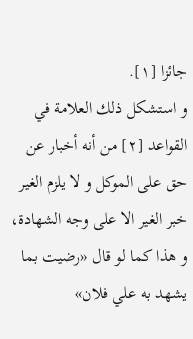جائزا [١].
و استشكل ذلك العلامة في القواعد [٢] من أنه أخبار عن حق على الموكل و لا يلزم الغير خبر الغير الا على وجه الشهادة، و هذا كما لو قال «رضيت بما يشهد به علي فلان»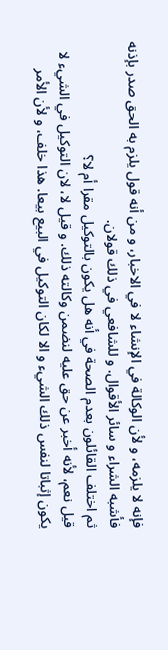فإنه لا يلزمه، و لأن الوكالة في الإنشاء لا في الاخبار، و من أنه قول يلزم به الحق صدر بإذنه فأشبه الشراء و سائر الأقوال. و للشافعي في ذلك قولان.
ثم اختلف القائلون بعدم الصحة في أنه هل يكون بالتوكيل مقرا أم لا؟
قيل نعم، لأنه أخبر عن حق عليه لنضمن وكالته ذلك. و قيل لا، لان التوكيل في الشيء لا يكون إثباتا لنفس ذلك الشيء و الا لكان التوكيل في البيع بيعا. هذا خلف، و لأن الأمر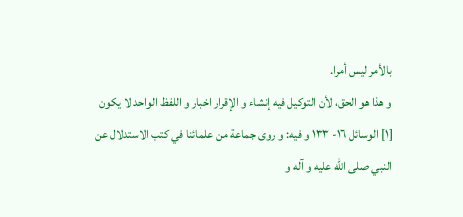بالأمر ليس أمرا.
و هذا هو الحق، لأن التوكيل فيه إنشاء و الإقرار اخبار و اللفظ الواحد لا يكون
[١] الوسائل ١٦- ١٣٣ و فيه: و روى جماعة من علمائنا في كتب الاستدلال عن النبي صلى اللّٰه عليه و آله و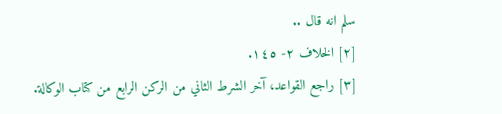سلم انه قال ..
[٢] الخلاف ٢- ١٤٥.
[٣] راجع القواعد، آخر الشرط الثاني من الركن الرابع من كتاب الوكالة.